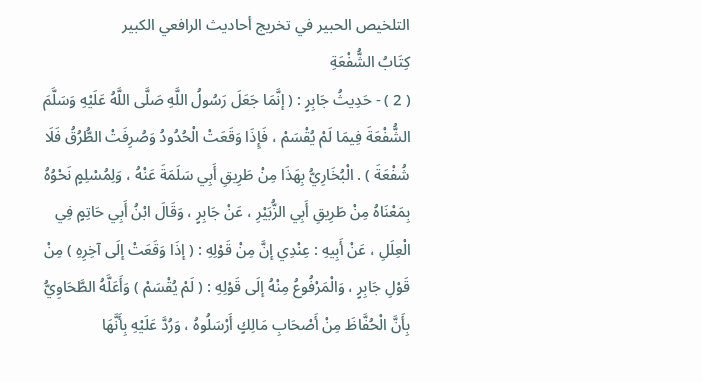التلخيص الحبير في تخريج أحاديث الرافعي الكبير
كِتَابُ الشُّفْعَةِ
( 2 ) - حَدِيثُ جَابِرٍ : ( إنَّمَا جَعَلَ رَسُولُ اللَّهِ صَلَّى اللَّهُ عَلَيْهِ وَسَلَّمَ الشُّفْعَةَ فِيمَا لَمْ يُقْسَمْ ، فَإِذَا وَقَعَتْ الْحُدُودُ وَصُرِفَتْ الطُّرُقُ فَلَا شُفْعَةَ ) . الْبُخَارِيُّ بِهَذَا مِنْ طَرِيقِ أَبِي سَلَمَةَ عَنْهُ ، وَلِمُسْلِمٍ نَحْوُهُ بِمَعْنَاهُ مِنْ طَرِيقِ أَبِي الزُّبَيْرِ ، عَنْ جَابِرٍ ، وَقَالَ ابْنُ أَبِي حَاتِمٍ فِي الْعِلَلِ ، عَنْ أَبِيهِ : عِنْدِي إنَّ مِنْ قَوْلِهِ : ( إذَا وَقَعَتْ إلَى آخِرِهِ ) مِنْ قَوْلِ جَابِرٍ ، وَالْمَرْفُوعُ مِنْهُ إلَى قَوْلِهِ : ( لَمْ يُقْسَمْ ) وَأَعَلَّهُ الطَّحَاوِيُّ بِأَنَّ الْحُفَّاظَ مِنْ أَصْحَابِ مَالِكٍ أَرْسَلُوهُ ، وَرُدَّ عَلَيْهِ بِأَنَّهَا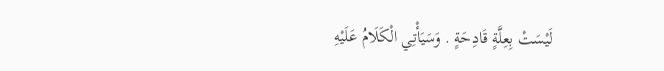لَيْسَتْ بِعِلَّةٍ قَادِحَةٍ . وَسَيَأْتِي الْكَلَامُ عَلَيْهِ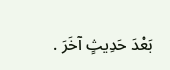بَعْدَ حَدِيثٍ آخَرَ .